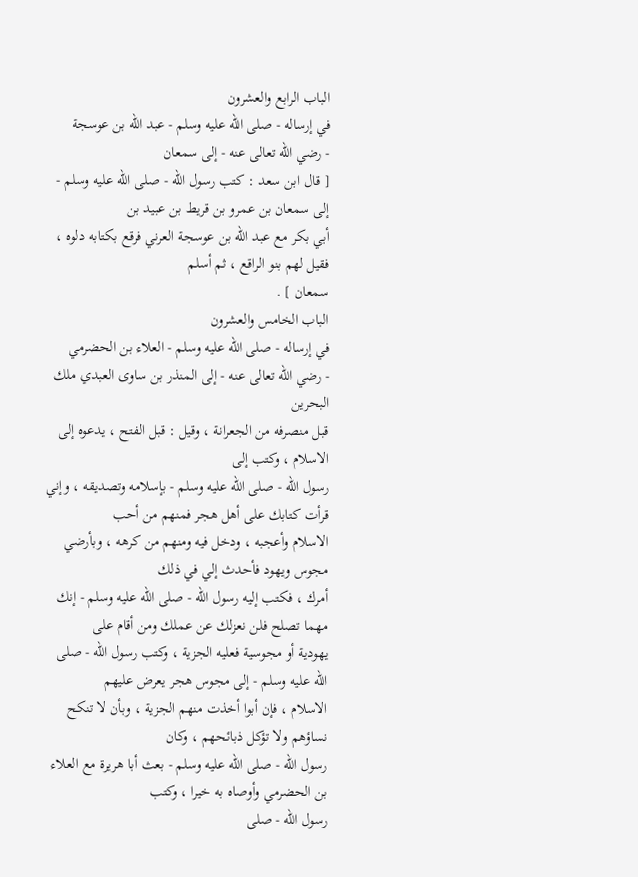الباب الرابع والعشرون
في إرساله - صلى الله عليه وسلم - عبد الله بن عوسجة
- رضي الله تعالى عنه - إلى سمعان
[ قال ابن سعد : كتب رسول الله - صلى الله عليه وسلم - إلى سمعان بن عمرو بن قريط بن عبيد بن
أبي بكر مع عبد الله بن عوسجة العرني فرقع بكتابه دلوه ، فقيل لهم بنو الراقع ، ثم أسلم
سمعان ] .
الباب الخامس والعشرون
في إرساله - صلى الله عليه وسلم - العلاء بن الحضرمي
- رضي الله تعالى عنه - إلى المنذر بن ساوى العبدي ملك البحرين
قبل منصرفه من الجعرانة ، وقيل : قبل الفتح ، يدعوه إلى الاسلام ، وكتب إلى
رسول الله - صلى الله عليه وسلم - بإسلامه وتصديقه ، وإني قرأت كتابك على أهل هجر فمنهم من أحب
الاسلام وأعجبه ، ودخل فيه ومنهم من كرهه ، وبأرضي مجوس ويهود فأحدث إلي في ذلك
أمرك ، فكتب إليه رسول الله - صلى الله عليه وسلم - إنك مهما تصلح فلن نعزلك عن عملك ومن أقام على
يهودية أو مجوسية فعليه الجزية ، وكتب رسول الله - صلى الله عليه وسلم - إلى مجوس هجر يعرض عليهم
الاسلام ، فإن أبوا أخذت منهم الجزية ، وبأن لا تنكح نساؤهم ولا تؤكل ذبائحهم ، وكان
رسول الله - صلى الله عليه وسلم - بعث أبا هريرة مع العلاء بن الحضرمي وأوصاه به خيرا ، وكتب
رسول الله - صلى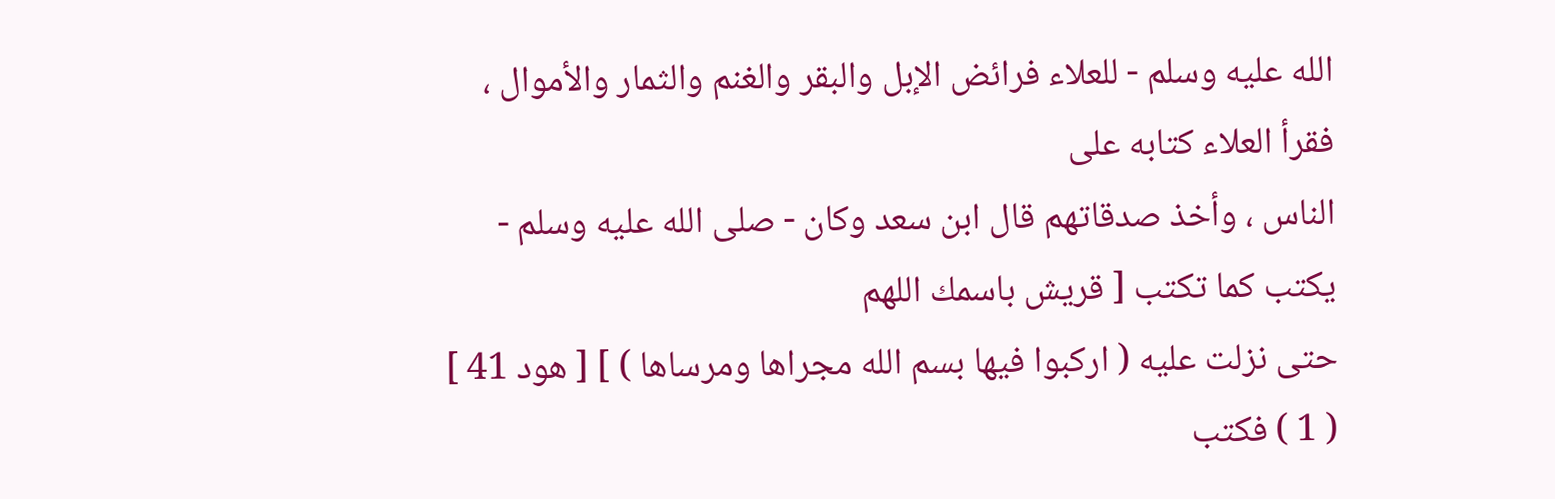الله عليه وسلم - للعلاء فرائض الإبل والبقر والغنم والثمار والأموال ، فقرأ العلاء كتابه على
الناس ، وأخذ صدقاتهم قال ابن سعد وكان - صلى الله عليه وسلم - يكتب كما تكتب [ قريش باسمك اللهم
حتى نزلت عليه ( اركبوا فيها بسم الله مجراها ومرساها ) ] [ هود 41 ] ( 1 ) فكتب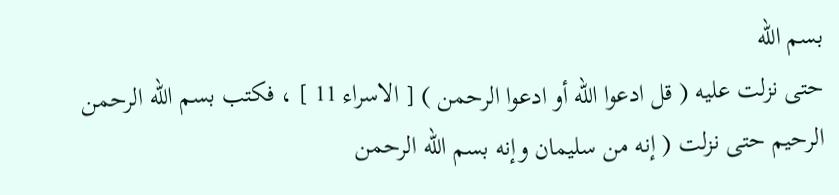بسم الله
حتى نزلت عليه ( قل ادعوا الله أو ادعوا الرحمن ) [ الاسراء 11 ] ، فكتب بسم الله الرحمن
الرحيم حتى نزلت ( إنه من سليمان وإنه بسم الله الرحمن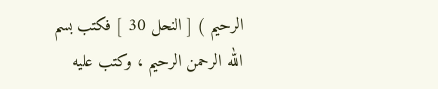الرحيم ) [ النحل 30 ] فكتب بسم
الله الرحمن الرحيم ، وكتب عليه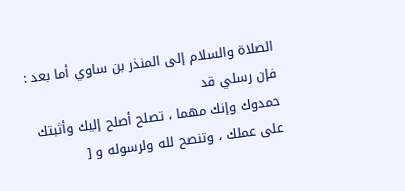الصلاة والسلام إلى المنذر بن ساوي أما بعد : فإن رسلي قد
حمدوك وإنك مهما ، تصلح أصلح إليك وأثبتك على عملك ، وتنصح لله ولرسوله و [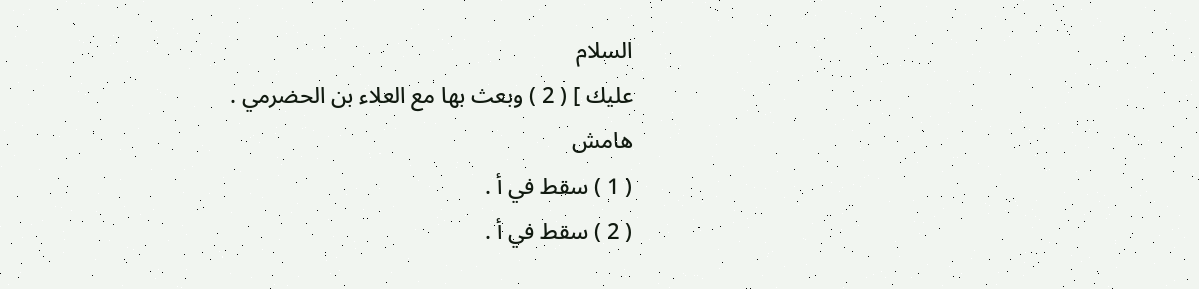السلام
عليك ] ( 2 ) وبعث بها مع العلاء بن الحضرمي .
هامش
( 1 ) سقط في أ .
( 2 ) سقط في أ .